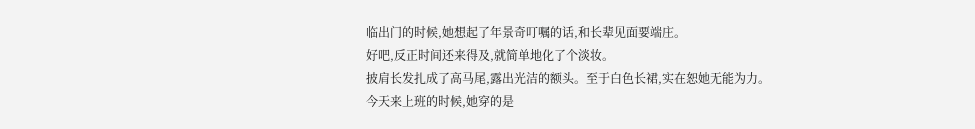临出门的时候,她想起了年景奇叮嘱的话,和长辈见面要端庄。
好吧,反正时间还来得及,就简单地化了个淡妆。
披肩长发扎成了高马尾,露出光洁的额头。至于白色长裙,实在恕她无能为力。
今天来上班的时候,她穿的是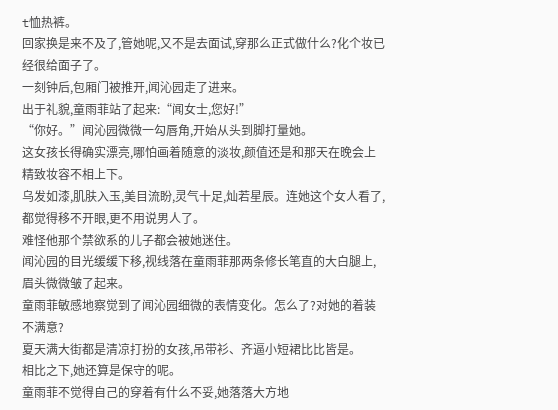t恤热裤。
回家换是来不及了,管她呢,又不是去面试,穿那么正式做什么?化个妆已经很给面子了。
一刻钟后,包厢门被推开,闻沁园走了进来。
出于礼貌,童雨菲站了起来:“闻女士,您好!”
“你好。”闻沁园微微一勾唇角,开始从头到脚打量她。
这女孩长得确实漂亮,哪怕画着随意的淡妆,颜值还是和那天在晚会上精致妆容不相上下。
乌发如漆,肌肤入玉,美目流盼,灵气十足,灿若星辰。连她这个女人看了,都觉得移不开眼,更不用说男人了。
难怪他那个禁欲系的儿子都会被她迷住。
闻沁园的目光缓缓下移,视线落在童雨菲那两条修长笔直的大白腿上,眉头微微皱了起来。
童雨菲敏感地察觉到了闻沁园细微的表情变化。怎么了?对她的着装不满意?
夏天满大街都是清凉打扮的女孩,吊带衫、齐逼小短裙比比皆是。
相比之下,她还算是保守的呢。
童雨菲不觉得自己的穿着有什么不妥,她落落大方地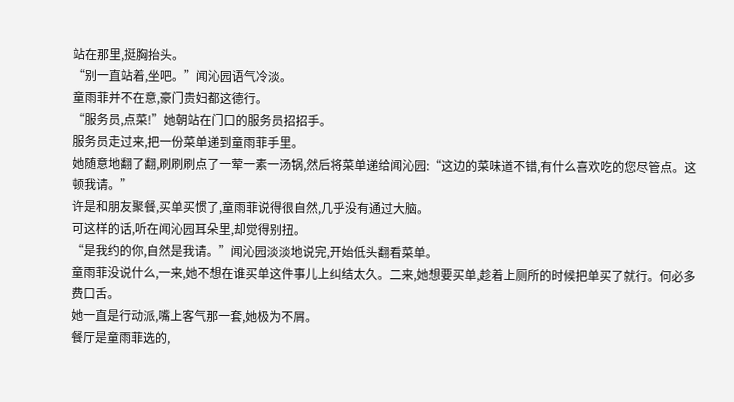站在那里,挺胸抬头。
“别一直站着,坐吧。”闻沁园语气冷淡。
童雨菲并不在意,豪门贵妇都这德行。
“服务员,点菜!”她朝站在门口的服务员招招手。
服务员走过来,把一份菜单递到童雨菲手里。
她随意地翻了翻,刷刷刷点了一荤一素一汤锅,然后将菜单递给闻沁园:“这边的菜味道不错,有什么喜欢吃的您尽管点。这顿我请。”
许是和朋友聚餐,买单买惯了,童雨菲说得很自然,几乎没有通过大脑。
可这样的话,听在闻沁园耳朵里,却觉得别扭。
“是我约的你,自然是我请。”闻沁园淡淡地说完,开始低头翻看菜单。
童雨菲没说什么,一来,她不想在谁买单这件事儿上纠结太久。二来,她想要买单,趁着上厕所的时候把单买了就行。何必多费口舌。
她一直是行动派,嘴上客气那一套,她极为不屑。
餐厅是童雨菲选的,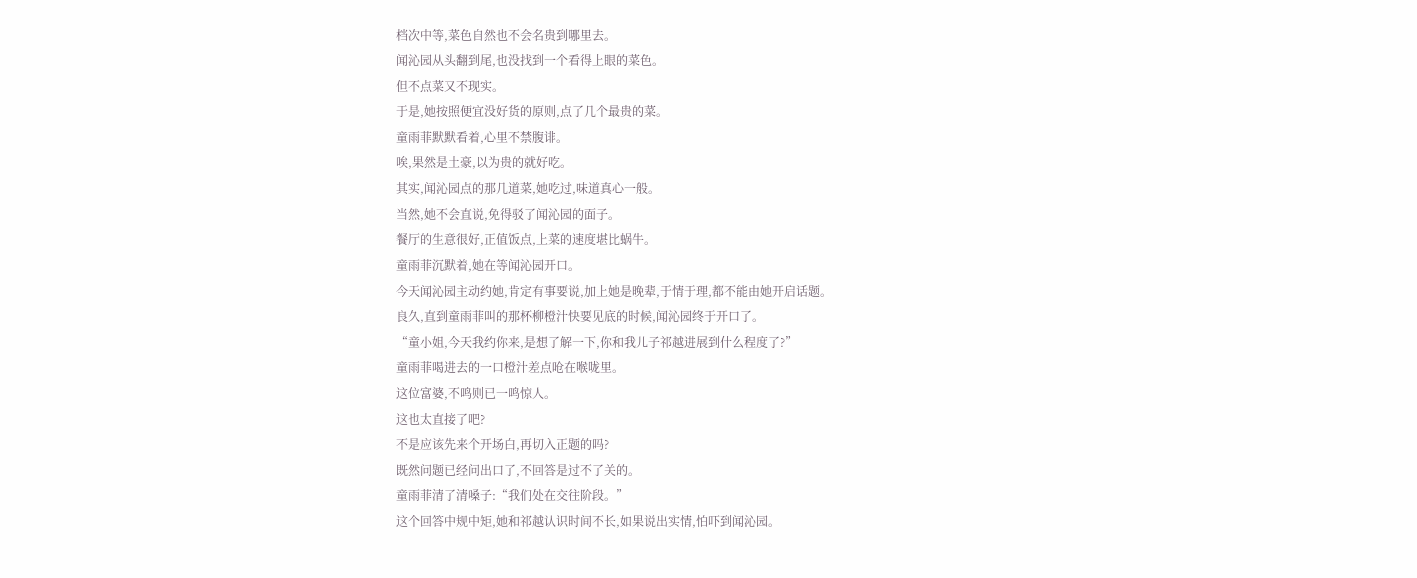档次中等,菜色自然也不会名贵到哪里去。
闻沁园从头翻到尾,也没找到一个看得上眼的菜色。
但不点菜又不现实。
于是,她按照便宜没好货的原则,点了几个最贵的菜。
童雨菲默默看着,心里不禁腹诽。
唉,果然是土豪,以为贵的就好吃。
其实,闻沁园点的那几道菜,她吃过,味道真心一般。
当然,她不会直说,免得驳了闻沁园的面子。
餐厅的生意很好,正值饭点,上菜的速度堪比蜗牛。
童雨菲沉默着,她在等闻沁园开口。
今天闻沁园主动约她,肯定有事要说,加上她是晚辈,于情于理,都不能由她开启话题。
良久,直到童雨菲叫的那杯柳橙汁快要见底的时候,闻沁园终于开口了。
“童小姐,今天我约你来,是想了解一下,你和我儿子祁越进展到什么程度了?”
童雨菲喝进去的一口橙汁差点呛在喉咙里。
这位富婆,不鸣则已一鸣惊人。
这也太直接了吧?
不是应该先来个开场白,再切入正题的吗?
既然问题已经问出口了,不回答是过不了关的。
童雨菲清了清嗓子:“我们处在交往阶段。”
这个回答中规中矩,她和祁越认识时间不长,如果说出实情,怕吓到闻沁园。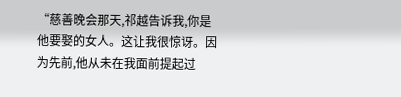“慈善晚会那天,祁越告诉我,你是他要娶的女人。这让我很惊讶。因为先前,他从未在我面前提起过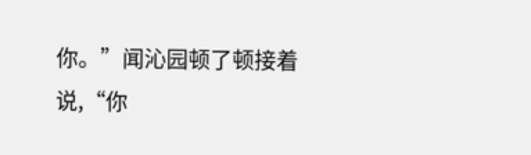你。”闻沁园顿了顿接着说,“你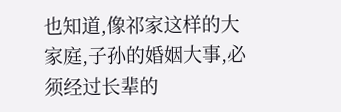也知道,像祁家这样的大家庭,子孙的婚姻大事,必须经过长辈的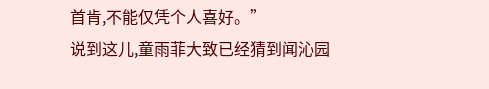首肯,不能仅凭个人喜好。”
说到这儿,童雨菲大致已经猜到闻沁园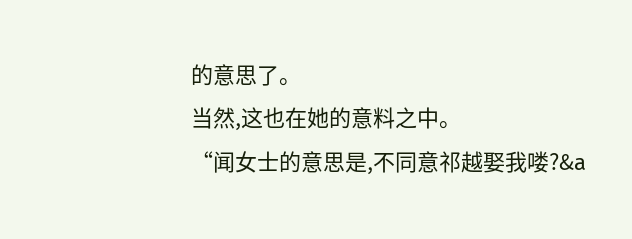的意思了。
当然,这也在她的意料之中。
“闻女士的意思是,不同意祁越娶我喽?&a